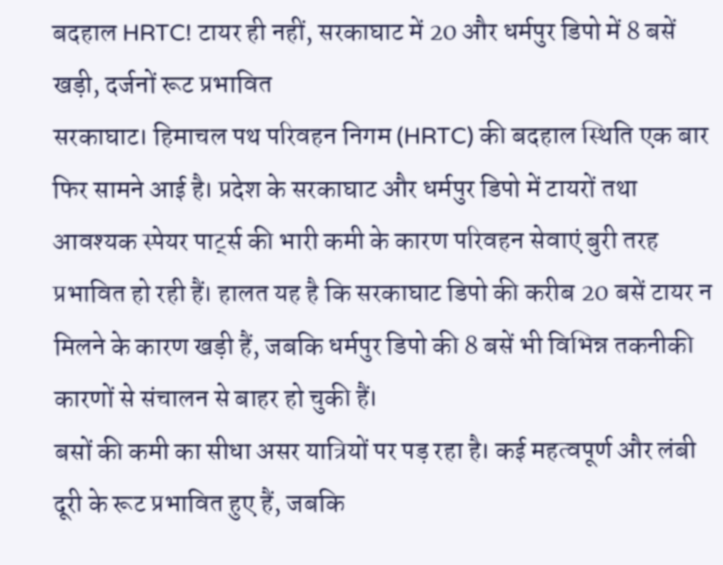बदहाल HRTC! टायर ही नहीं, सरकाघाट में 20 और धर्मपुर डिपो में 8 बसें खड़ी, दर्जनों रूट प्रभावित
सरकाघाट। हिमाचल पथ परिवहन निगम (HRTC) की बदहाल स्थिति एक बार फिर सामने आई है। प्रदेश के सरकाघाट और धर्मपुर डिपो में टायरों तथा आवश्यक स्पेयर पार्ट्स की भारी कमी के कारण परिवहन सेवाएं बुरी तरह प्रभावित हो रही हैं। हालत यह है कि सरकाघाट डिपो की करीब 20 बसें टायर न मिलने के कारण खड़ी हैं, जबकि धर्मपुर डिपो की 8 बसें भी विभिन्न तकनीकी कारणों से संचालन से बाहर हो चुकी हैं।
बसों की कमी का सीधा असर यात्रियों पर पड़ रहा है। कई महत्वपूर्ण और लंबी दूरी के रूट प्रभावित हुए हैं, जबकि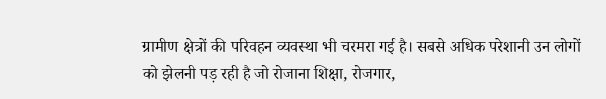ग्रामीण क्षेत्रों की परिवहन व्यवस्था भी चरमरा गई है। सबसे अधिक परेशानी उन लोगों को झेलनी पड़ रही है जो रोजाना शिक्षा, रोजगार,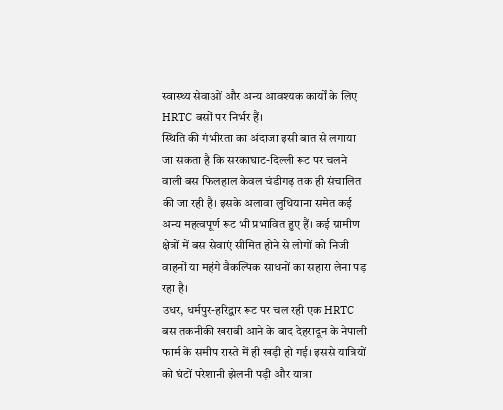स्वास्थ्य सेवाओं और अन्य आवश्यक कार्यों के लिए HRTC बसों पर निर्भर हैं।
स्थिति की गंभीरता का अंदाजा इसी बात से लगाया जा सकता है कि सरकाघाट-दिल्ली रूट पर चलने वाली बस फिलहाल केवल चंडीगढ़ तक ही संचालित की जा रही है। इसके अलावा लुधियाना समेत कई अन्य महत्वपूर्ण रूट भी प्रभावित हुए हैं। कई ग्रामीण क्षेत्रों में बस सेवाएं सीमित होने से लोगों को निजी वाहनों या महंगे वैकल्पिक साधनों का सहारा लेना पड़ रहा है।
उधर, धर्मपुर-हरिद्वार रूट पर चल रही एक HRTC बस तकनीकी खराबी आने के बाद देहरादून के नेपाली फार्म के समीप रास्ते में ही खड़ी हो गई। इससे यात्रियों को घंटों परेशानी झेलनी पड़ी और यात्रा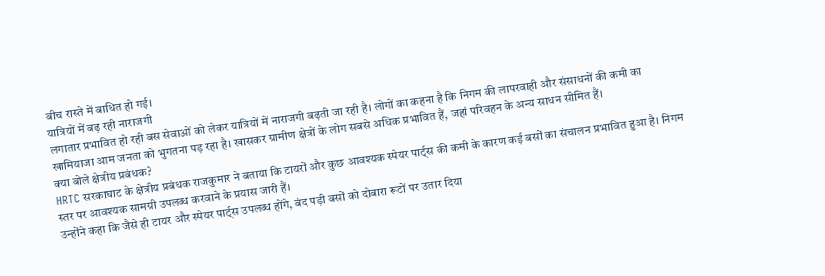बीच रास्ते में बाधित हो गई।
यात्रियों में बढ़ रही नाराजगी
लगातार प्रभावित हो रही बस सेवाओं को लेकर यात्रियों में नाराजगी बढ़ती जा रही है। लोगों का कहना है कि निगम की लापरवाही और संसाधनों की कमी का खामियाजा आम जनता को भुगतना पड़ रहा है। खासकर ग्रामीण क्षेत्रों के लोग सबसे अधिक प्रभावित हैं, जहां परिवहन के अन्य साधन सीमित हैं।
क्या बोले क्षेत्रीय प्रबंधक?
HRTC सरकाघाट के क्षेत्रीय प्रबंधक राजकुमार ने बताया कि टायरों और कुछ आवश्यक स्पेयर पार्ट्स की कमी के कारण कई बसों का संचालन प्रभावित हुआ है। निगम स्तर पर आवश्यक सामग्री उपलब्ध करवाने के प्रयास जारी हैं।
उन्होंने कहा कि जैसे ही टायर और स्पेयर पार्ट्स उपलब्ध होंगे, बंद पड़ी बसों को दोबारा रूटों पर उतार दिया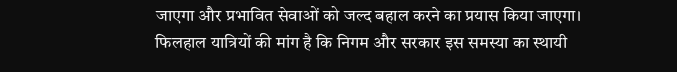जाएगा और प्रभावित सेवाओं को जल्द बहाल करने का प्रयास किया जाएगा।
फिलहाल यात्रियों की मांग है कि निगम और सरकार इस समस्या का स्थायी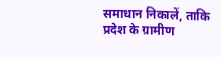समाधान निकालें, ताकि प्रदेश के ग्रामीण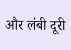और लंबी दूरी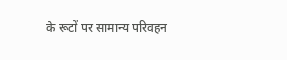के रूटों पर सामान्य परिवहन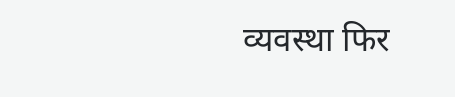व्यवस्था फिर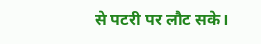से पटरी पर लौट सके।